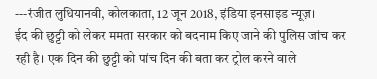---रंजीत लुधियानवी, कोलकाता, 12 जून 2018, इंडिया इनसाइड न्यूज़।
ईद की छुट्टी को लेकर ममता सरकार को बदनाम किए जाने की पुलिस जांच कर रही है। एक दिन की छुट्टी को पांच दिन की बता कर ट्रोल करने वाले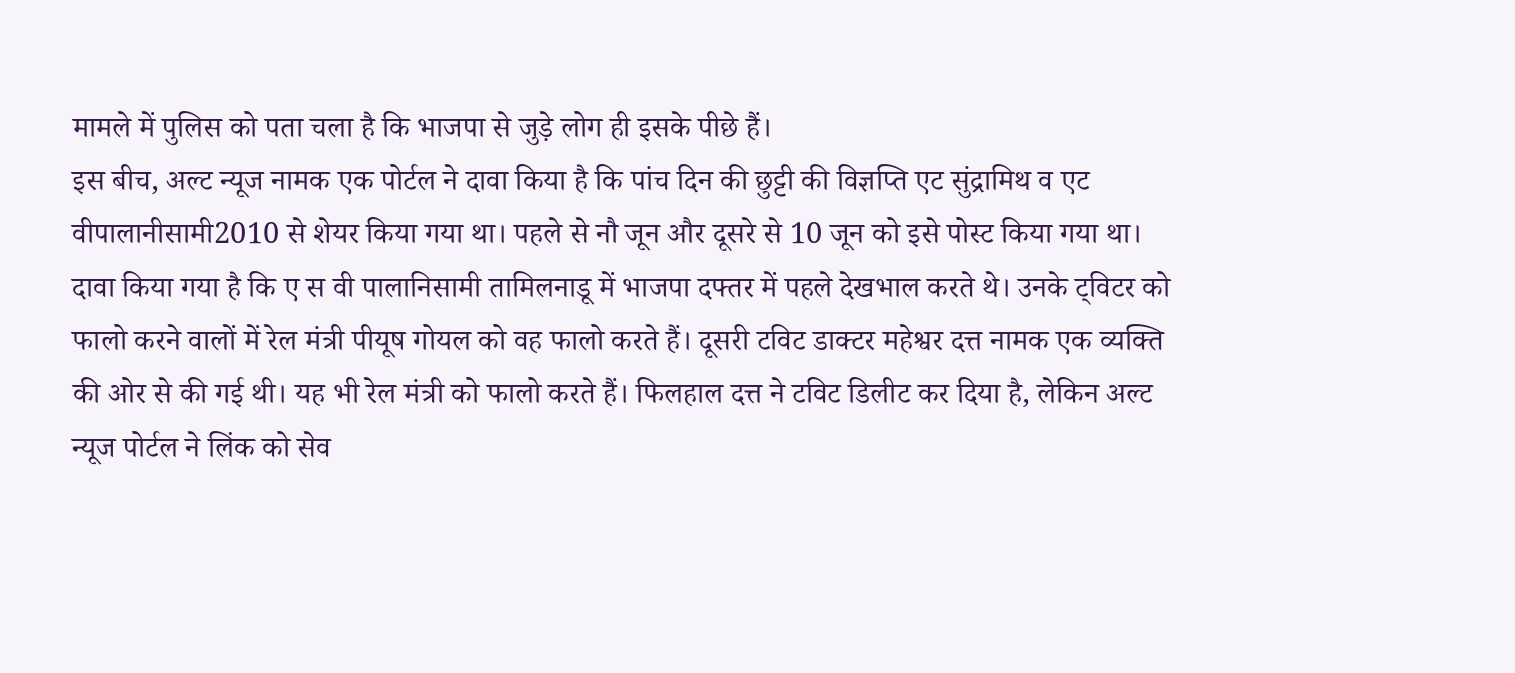मामले में पुलिस को पता चला है कि भाजपा से जुड़े लोग ही इसके पीछे हैं।
इस बीच, अल्ट न्यूज नामक एक पोर्टल ने दावा किया है कि पांच दिन की छुट्टी की विज्ञप्ति एट सुंद्रामिथ व एट वीपालानीसामी2010 से शेयर किया गया था। पहले से नौ जून और दूसरे से 10 जून को इसे पोस्ट किया गया था। दावा किया गया है कि ए स वी पालानिसामी तामिलनाडू में भाजपा दफ्तर में पहले देखभाल करते थे। उनके ट्विटर को फालो करने वालों में रेल मंत्री पीयूष गोयल को वह फालो करते हैं। दूसरी टविट डाक्टर महेश्वर दत्त नामक एक व्यक्ति की ओर से की गई थी। यह भी रेल मंत्री को फालो करते हैं। फिलहाल दत्त ने टविट डिलीट कर दिया है, लेकिन अल्ट न्यूज पोर्टल ने लिंक को सेव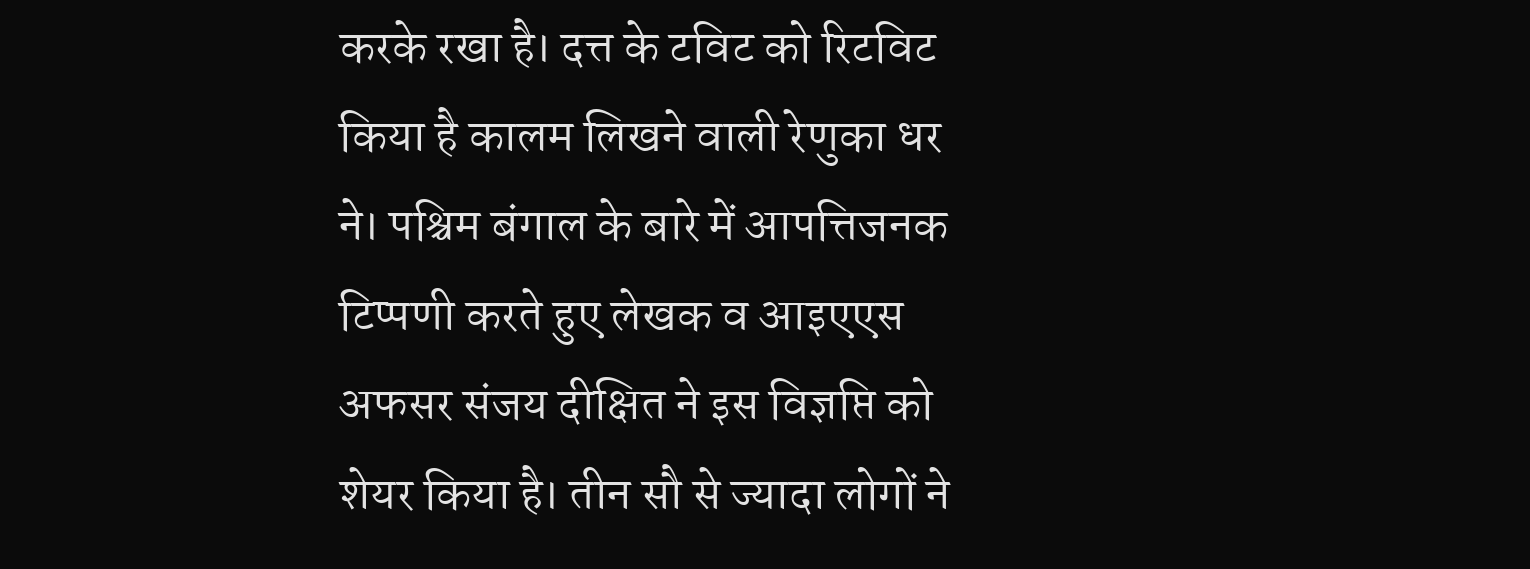करके रखा है। दत्त के टविट को रिटविट किया है कालम लिखने वाली रेणुका धर ने। पश्चिम बंगाल के बारे में आपत्तिजनक टिप्पणी करते हुए लेखक व आइएएस अफसर संजय दीक्षित ने इस विज्ञप्ति को शेयर किया है। तीन सौ से ज्यादा लोगों ने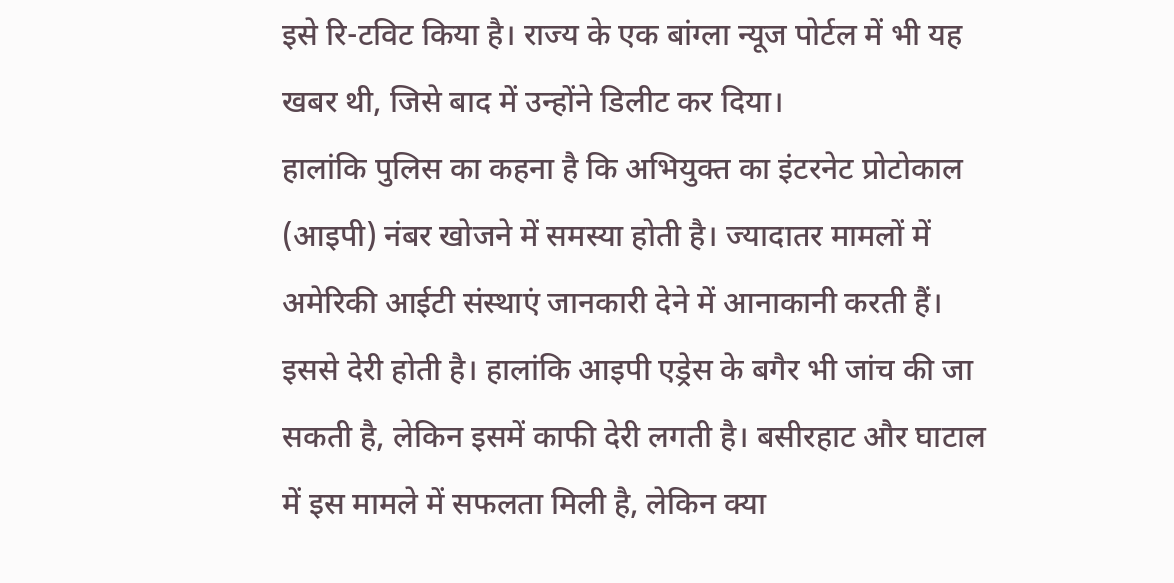इसे रि-टविट किया है। राज्य के एक बांग्ला न्यूज पोर्टल में भी यह खबर थी, जिसे बाद में उन्होंने डिलीट कर दिया।
हालांकि पुलिस का कहना है कि अभियुक्त का इंटरनेट प्रोटोकाल (आइपी) नंबर खोजने में समस्या होती है। ज्यादातर मामलों में अमेरिकी आईटी संस्थाएं जानकारी देने में आनाकानी करती हैं। इससे देरी होती है। हालांकि आइपी एड्रेस के बगैर भी जांच की जा सकती है, लेकिन इसमें काफी देरी लगती है। बसीरहाट और घाटाल में इस मामले में सफलता मिली है, लेकिन क्या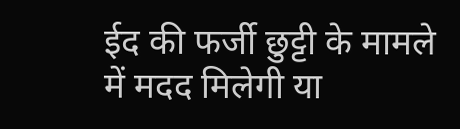ईद की फर्जी छुट्टी के मामले में मदद मिलेगी या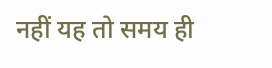नहीं यह तो समय ही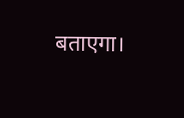बताएगा।